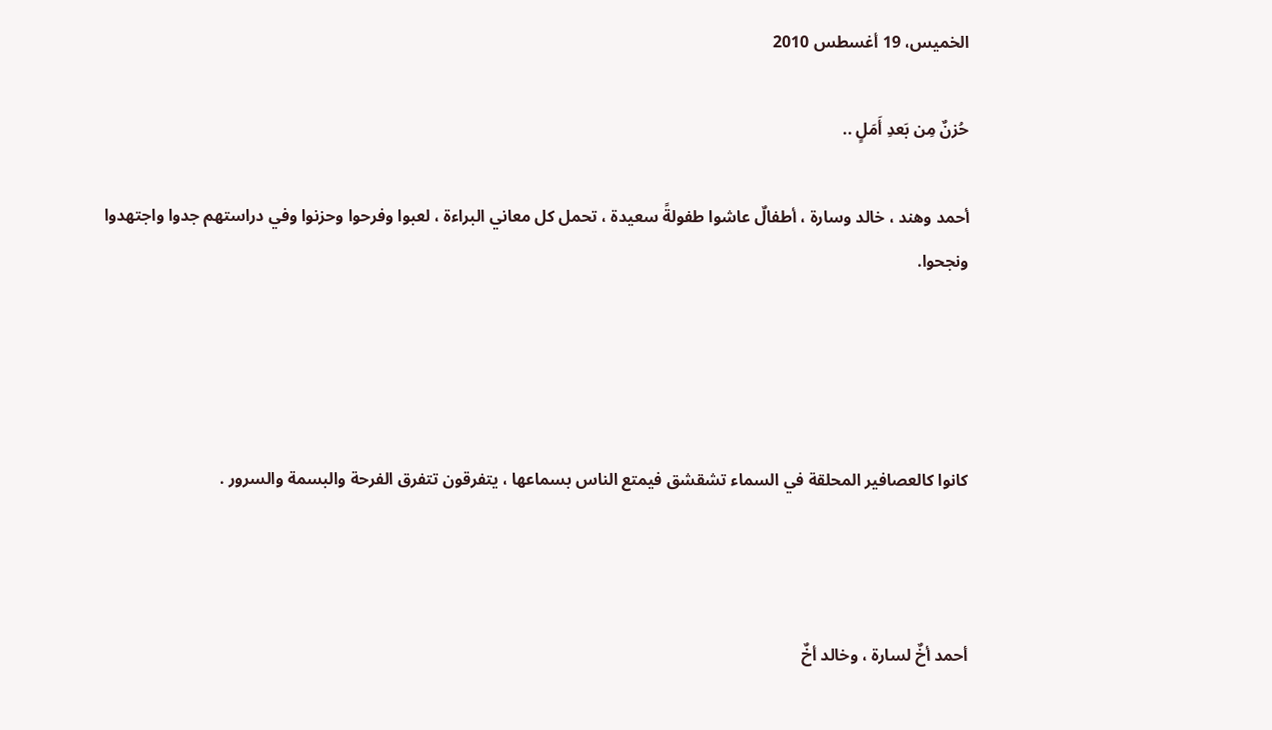الخميس، 19 أغسطس 2010

حُزنٌ مِن بَعدِ أَمَلٍ ..

أحمد وهند ، خالد وسارة ، أطفالٌ عاشوا طفولةً سعيدة ، تحمل كل معاني البراءة ، لعبوا وفرحوا وحزنوا وفي دراستهم جدوا واجتهدوا ونجحوا.




كانوا كالعصافير المحلقة في السماء تشقشق فيمتع الناس بسماعها ، يتفرقون تتفرق الفرحة والبسمة والسرور .



أحمد أخٌ لسارة ، وخالد أخٌ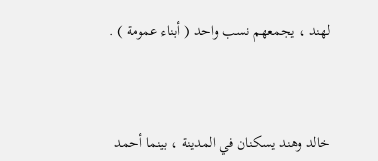لهند ، يجمعهم نسب واحد ( أبناء عمومة ) .



خالد وهند يسكنان في المدينة ، بينما أحمد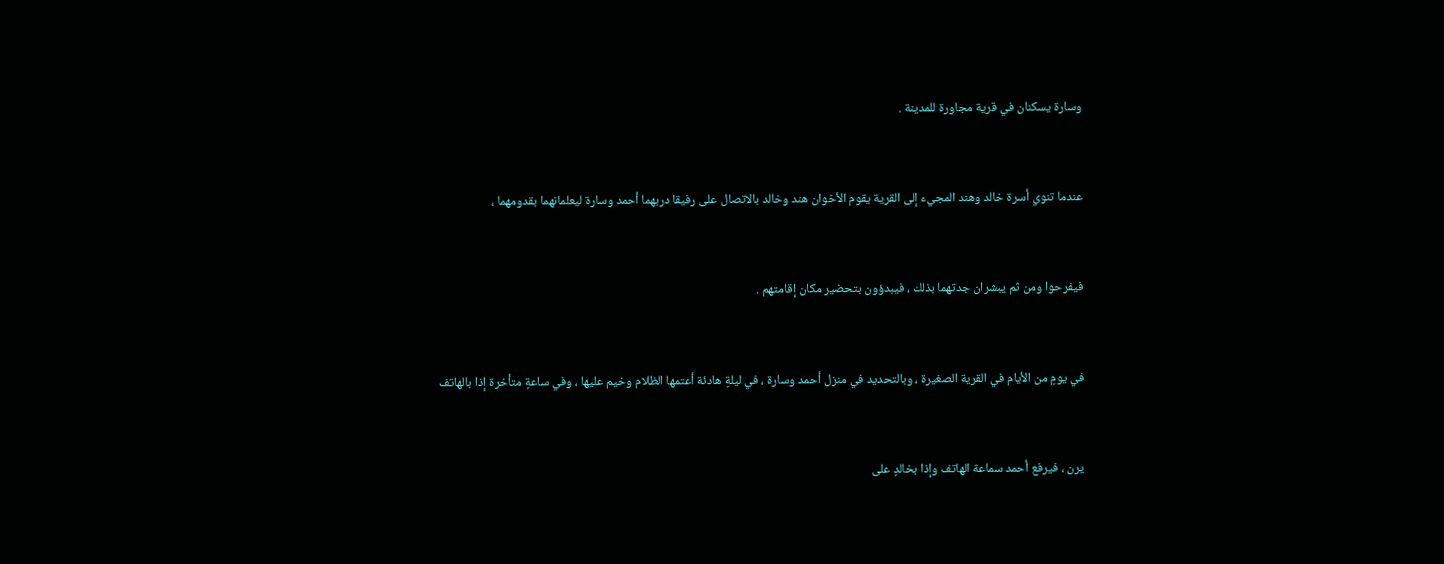وسارة يسكنان في قرية مجاورة للمدينة .



عندما تنوي أسرة خالد وهند المجيء إلى القرية يقوم الأخوان هند وخالد بالاتصال على رفيقا دربهما أحمد وسارة ليعلمانهما بقدومهما ،



فيفرحوا ومن ثم يبشران جدتهما بذلك ، فيبدؤون بتحضير مكان إقامتهم .



في يومٍ من الأيام في القرية الصغيرة ، وبالتحديد في منزل أحمد وسارة ، في ليلةٍ هادئة أعتمها الظلام وخيم عليها ، وفي ساعةٍ متأخرة إذا بالهاتف



يرن ، فيرفع أحمد سماعة الهاتف وإذا بخالدٍ على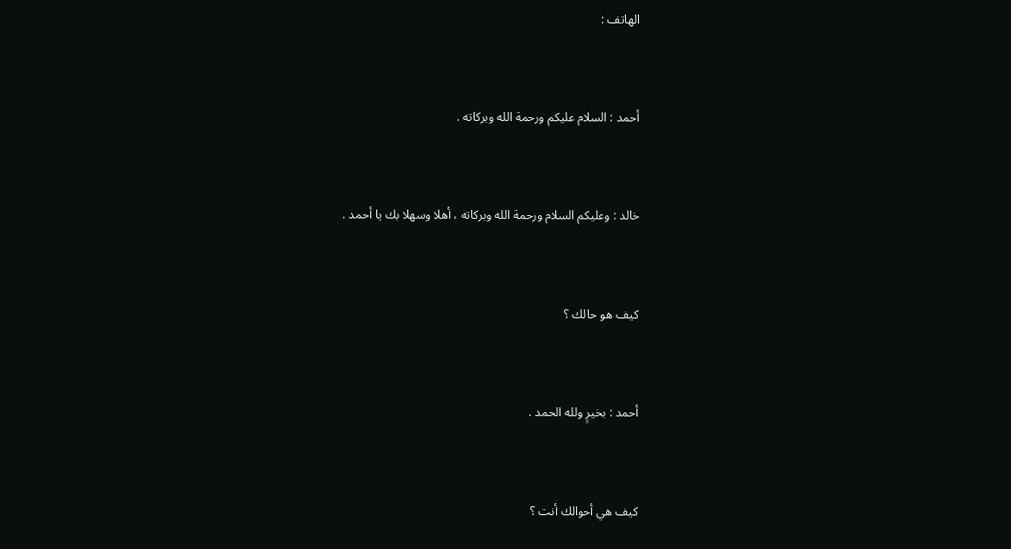الهاتف :



أحمد : السلام عليكم ورحمة الله وبركاته .



خالد : وعليكم السلام ورحمة الله وبركاته ، أهلا وسهلا بك يا أحمد .



كيف هو حالك ؟



أحمد : بخيرٍ ولله الحمد .



كيف هي أحوالك أنت ؟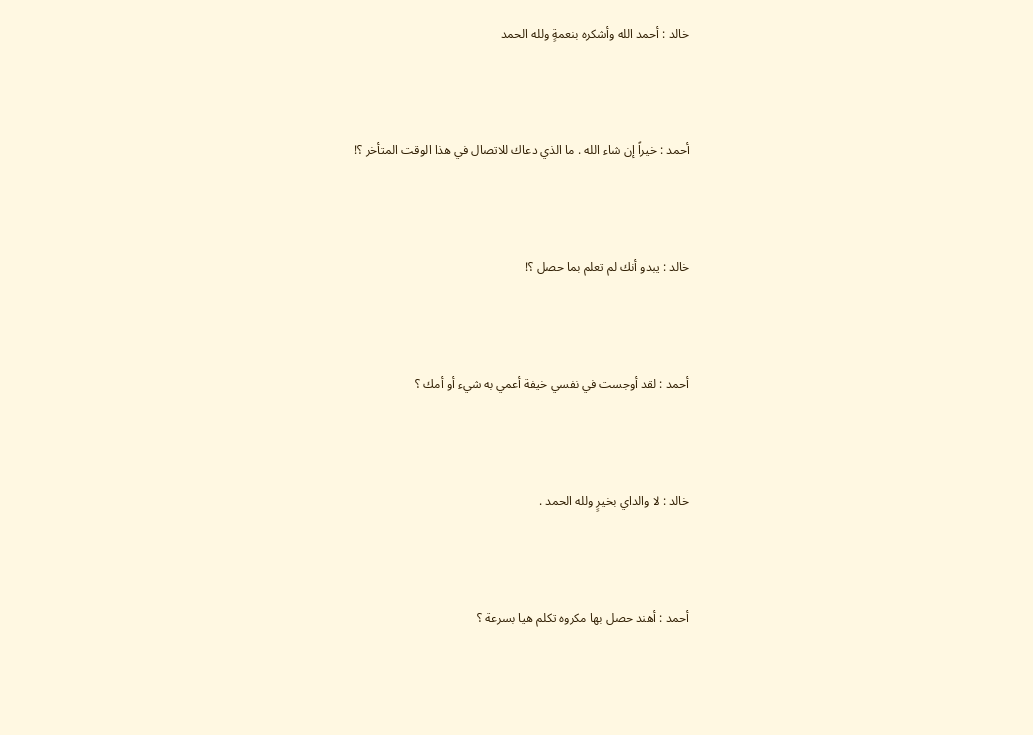خالد : أحمد الله وأشكره بنعمةٍ ولله الحمد



أحمد : خيراً إن شاء الله . ما الذي دعاك للاتصال في هذا الوقت المتأخر ؟!



خالد : يبدو أنك لم تعلم بما حصل ؟!



أحمد : لقد أوجست في نفسي خيفة أعمي به شيء أو أمك ؟



خالد : لا والداي بخيرٍ ولله الحمد .



أحمد : أهند حصل بها مكروه تكلم هيا بسرعة ؟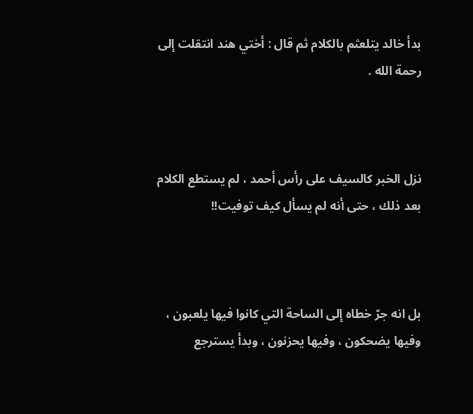بدأ خالد يتلعثم بالكلام ثم قال : أختي هند انتقلت إلى رحمة الله .



نزل الخبر كالسيف على رأس أحمد ، لم يستطع الكلام بعد ذلك ، حتى أنه لم يسأل كيف توفيت!!



بل انه جرّ خطاه إلى الساحة التي كانوا فيها يلعبون ، وفيها يضحكون ، وفيها يحزنون ، وبدأ يسترجع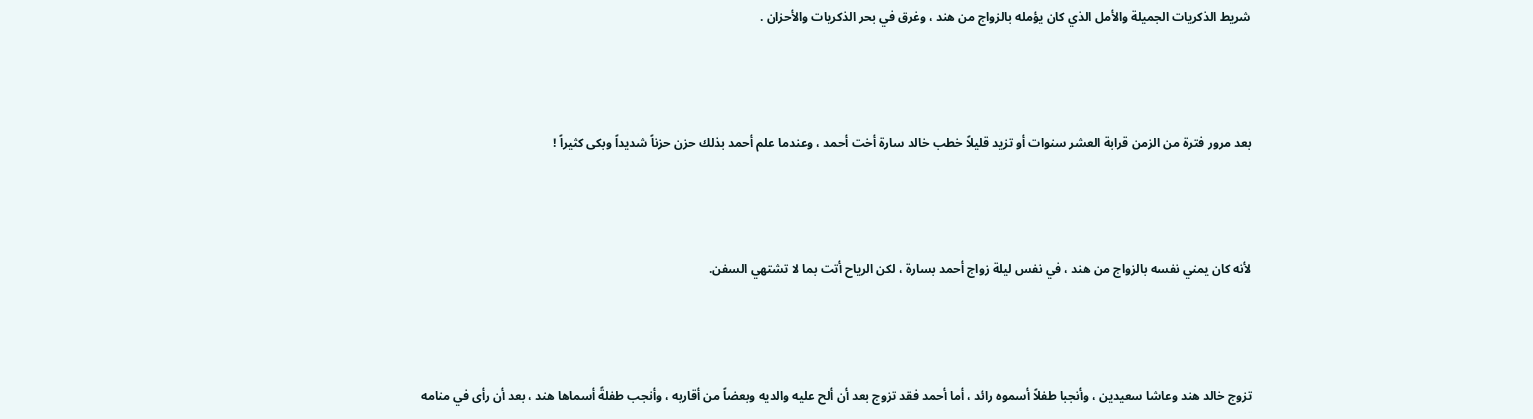شريط الذكريات الجميلة والأمل الذي كان يؤمله بالزواج من هند ، وغرق في بحر الذكريات والأحزان .



بعد مرور فترة من الزمن قرابة العشر سنوات أو تزيد قليلاً خطب خالد سارة أخت أحمد ، وعندما علم أحمد بذلك حزن حزناً شديداً وبكى كثيراً !



لأنه كان يمني نفسه بالزواج من هند ، في نفس ليلة زواج أحمد بسارة ، لكن الرياح أتت بما لا تشتهي السفن.



تزوج خالد هند وعاشا سعيدين ، وأنجبا طفلاً أسموه رائد ، أما أحمد فقد تزوج بعد أن ألح عليه والديه وبعضاً من أقاربه ، وأنجب طفلةً أسماها هند ، بعد أن رأى في منامه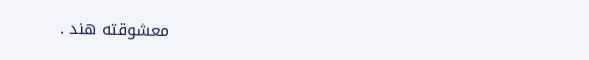معشوقته هند .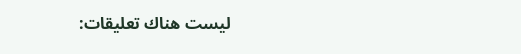ليست هناك تعليقات: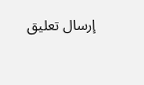إرسال تعليق